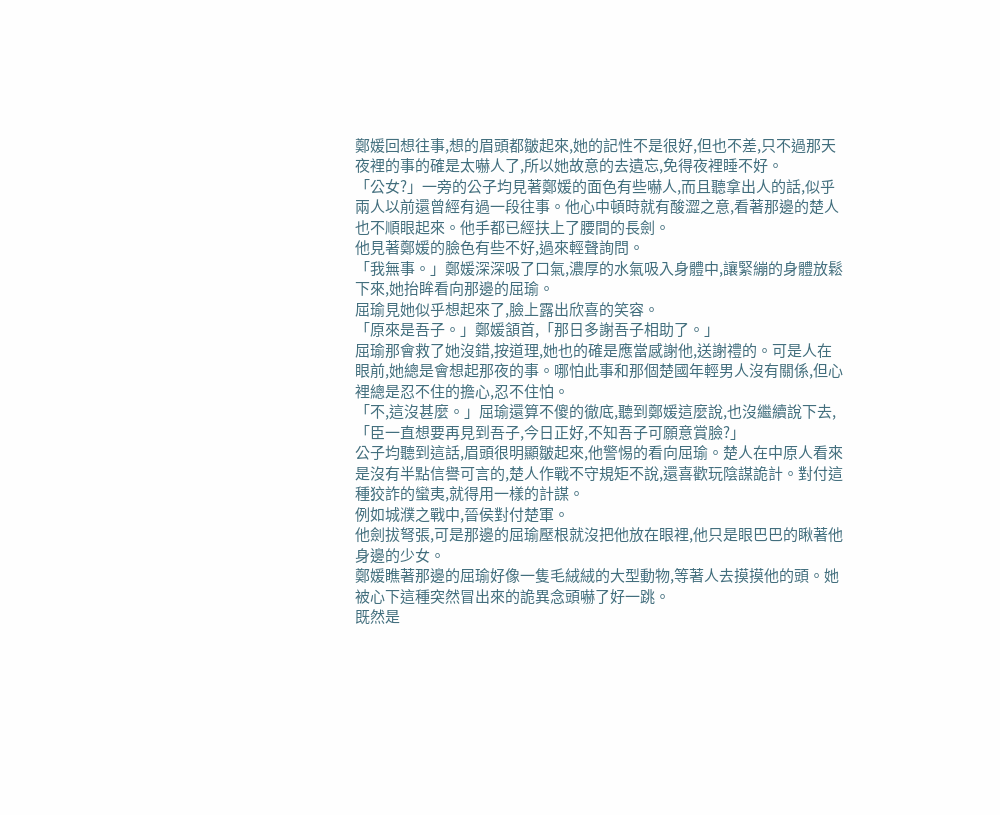鄭媛回想往事,想的眉頭都皺起來,她的記性不是很好,但也不差,只不過那天夜裡的事的確是太嚇人了,所以她故意的去遺忘,免得夜裡睡不好。
「公女?」一旁的公子均見著鄭媛的面色有些嚇人,而且聽拿出人的話,似乎兩人以前還曾經有過一段往事。他心中頓時就有酸澀之意,看著那邊的楚人也不順眼起來。他手都已經扶上了腰間的長劍。
他見著鄭媛的臉色有些不好,過來輕聲詢問。
「我無事。」鄭媛深深吸了口氣,濃厚的水氣吸入身體中,讓緊繃的身體放鬆下來,她抬眸看向那邊的屈瑜。
屈瑜見她似乎想起來了,臉上露出欣喜的笑容。
「原來是吾子。」鄭媛頷首,「那日多謝吾子相助了。」
屈瑜那會救了她沒錯,按道理,她也的確是應當感謝他,送謝禮的。可是人在眼前,她總是會想起那夜的事。哪怕此事和那個楚國年輕男人沒有關係,但心裡總是忍不住的擔心,忍不住怕。
「不,這沒甚麼。」屈瑜還算不傻的徹底,聽到鄭媛這麼說,也沒繼續說下去,「臣一直想要再見到吾子,今日正好,不知吾子可願意賞臉?」
公子均聽到這話,眉頭很明顯皺起來,他警惕的看向屈瑜。楚人在中原人看來是沒有半點信譽可言的,楚人作戰不守規矩不說,還喜歡玩陰謀詭計。對付這種狡詐的蠻夷,就得用一樣的計謀。
例如城濮之戰中,晉侯對付楚軍。
他劍拔弩張,可是那邊的屈瑜壓根就沒把他放在眼裡,他只是眼巴巴的瞅著他身邊的少女。
鄭媛瞧著那邊的屈瑜好像一隻毛絨絨的大型動物,等著人去摸摸他的頭。她被心下這種突然冒出來的詭異念頭嚇了好一跳。
既然是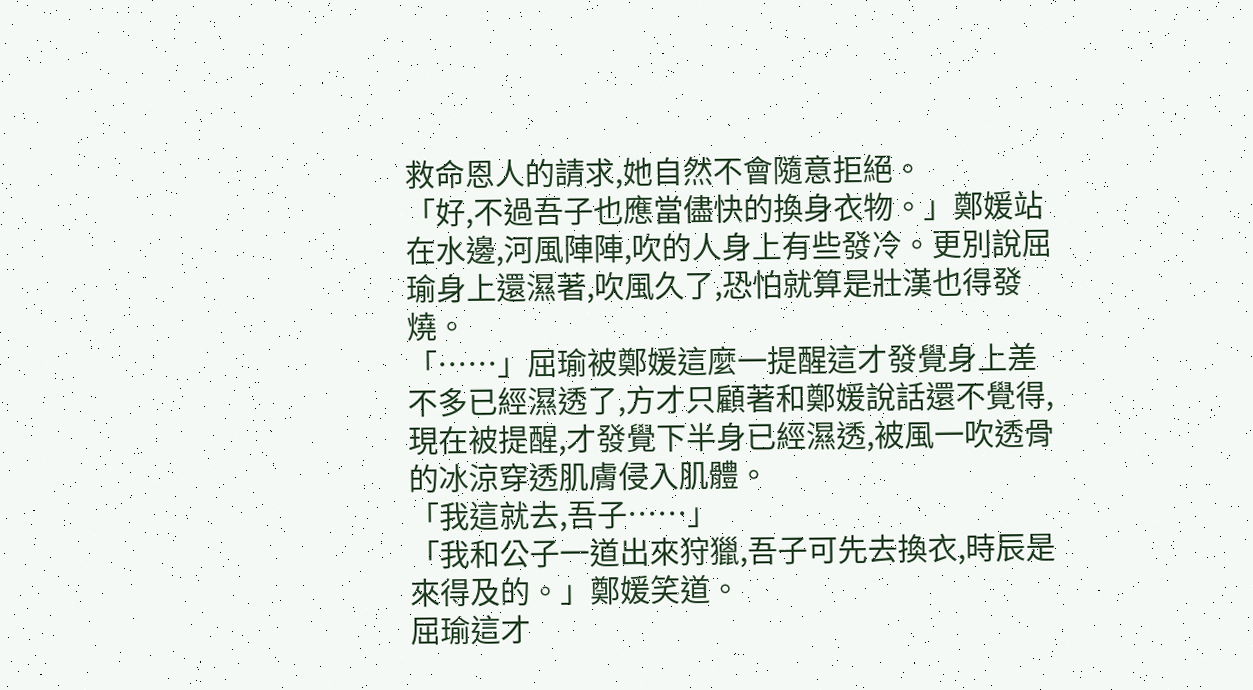救命恩人的請求,她自然不會隨意拒絕。
「好,不過吾子也應當儘快的換身衣物。」鄭媛站在水邊,河風陣陣,吹的人身上有些發冷。更別說屈瑜身上還濕著,吹風久了,恐怕就算是壯漢也得發燒。
「……」屈瑜被鄭媛這麼一提醒這才發覺身上差不多已經濕透了,方才只顧著和鄭媛說話還不覺得,現在被提醒,才發覺下半身已經濕透,被風一吹透骨的冰涼穿透肌膚侵入肌體。
「我這就去,吾子……」
「我和公子一道出來狩獵,吾子可先去換衣,時辰是來得及的。」鄭媛笑道。
屈瑜這才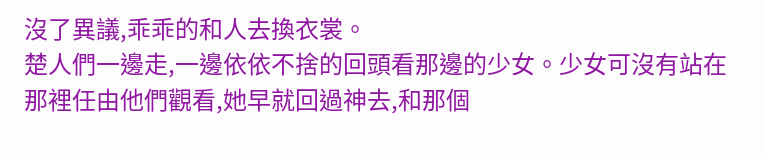沒了異議,乖乖的和人去換衣裳。
楚人們一邊走,一邊依依不捨的回頭看那邊的少女。少女可沒有站在那裡任由他們觀看,她早就回過神去,和那個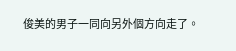俊美的男子一同向另外個方向走了。